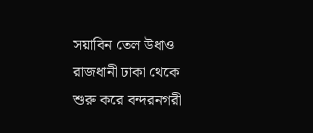সয়াবিন তেল উধাও
রাজধানী ঢাকা থেকে শুরু করে বন্দরনগরী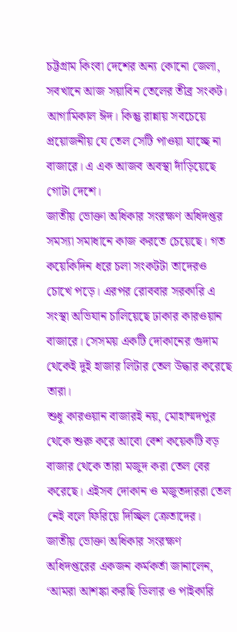চট্টগ্রাম কিংবা দেশের অন্য কোনো জেলা, সবখানে আজ সয়াবিন তেলের তীব্র সংকট। আগামিকাল ঈদ। কিন্তু রান্নায় সবচেয়ে প্রয়োজনীয় যে তেল সেটি পাওয়া যাচ্ছে না বাজারে। এ এক আজব অবস্থা দাঁড়িয়েছে গোটা দেশে।
জাতীয় ভোক্তা অধিকার সংরক্ষণ অধিদপ্তর সমস্যা সমাধানে কাজ করতে চেয়েছে। গত কয়েকিদিন ধরে চলা সংকটটা তাদেরও চোখে পড়ে। এরপর রোববার সরকারি এ সংস্থা অভিযান চালিয়েছে ঢাকার কারওয়ান বাজারে। সেসময় একটি দোকানের গুদাম থেকেই দুই হাজার লিটার তেল উদ্ধার করেছে তারা।
শুধু কারওয়ান বাজারই নয়, মোহাম্মদপুর থেকে শুরু করে আবো বেশ কয়েকটি বড় বাজার থেকে তারা মজুদ করা তেল বের করেছে। এইসব দোকান ও মজুতদাররা তেল নেই বলে ফিরিয়ে দিচ্ছিল ক্রেতাদের।
জাতীয় ভোক্তা অধিকার সংরক্ষণ অধিদপ্তরের একজন কর্মকর্তা জানালেন, ‘আমরা আশঙ্কা করছি ডিলার ও পাইকারি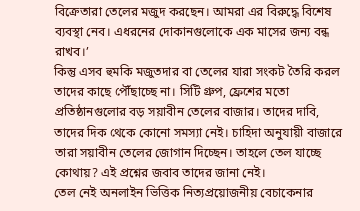বিক্রেতারা তেলের মজুদ করছেন। আমরা এর বিরুদ্ধে বিশেষ ব্যবস্থা নেব। এধরনের দোকানগুলোকে এক মাসের জন্য বন্ধ রাখব।’
কিন্তু এসব হুমকি মজুতদার বা তেলের যারা সংকট তৈরি করল তাদের কাছে পৌঁছাচ্ছে না। সিটি গ্রুপ, ফ্রেশের মতো প্রতিষ্ঠানগুলোর বড় সয়াবীন তেলের বাজার। তাদের দাবি, তাদের দিক থেকে কোনো সমস্যা নেই। চাহিদা অনুযায়ী বাজারে তারা সয়াবীন তেলের জোগান দিচ্ছেন। তাহলে তেল যাচ্ছে কোথায়? এই প্রশ্নের জবাব তাদের জানা নেই।
তেল নেই অনলাইন ভিত্তিক নিত্যপ্রয়োজনীয় বেচাকেনার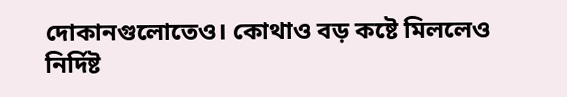দোকানগুলোতেও। কোথাও বড় কষ্টে মিললেও নির্দিষ্ট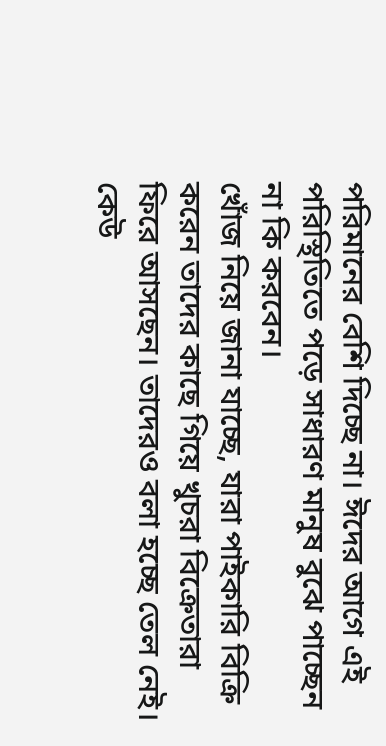পরিমানের বেশি দিচ্ছে না। ঈদের আগে এই পরিস্থিতিতে পড়ে সাধারণ মানুষ বুঝে পাচ্ছেন না কি করবেন।
খোঁজ নিয়ে জানা যাচ্ছে, যারা পাইকারি বিক্রি করেন তাদের কাছে গিয়ে খুচরা বিক্রেতারা ফিরে আসছেন। তাদেরও বলা হচ্ছে তেল নেই। কেউ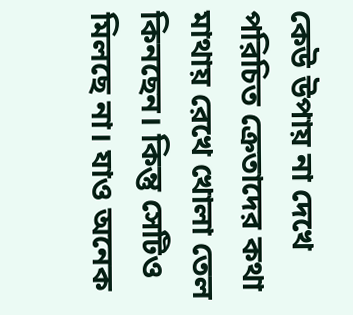কেউ উপায় না দেখে পরিচিত ক্রেতাদের কথা মাথায় রেখে খোলা তেল কিনছেন। কিন্তু সেটিও মিলছে না। যাও অনেক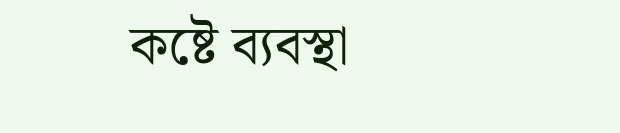কষ্টে ব্যবস্থা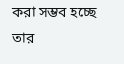করা সম্ভব হচ্ছে তার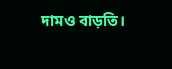দামও বাড়তি।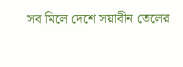সব মিলে দেশে সয়াবীন তেলের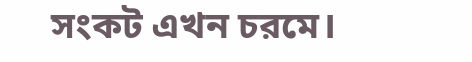সংকট এখন চরমে।